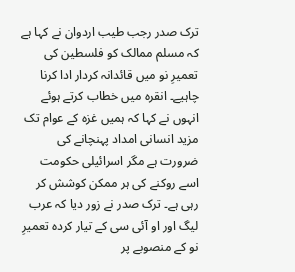ترک صدر رجب طیب اردوان نے کہا ہے کہ مسلم ممالک کو فلسطین کی تعمیرِ نو میں قائدانہ کردار ادا کرنا چاہیے۔ انقرہ میں خطاب کرتے ہوئے انہوں نے کہا کہ ہمیں غزہ کے عوام تک مزید انسانی امداد پہنچانے کی ضرورت ہے مگر اسرائیلی حکومت اسے روکنے کی ہر ممکن کوشش کر رہی ہے۔ ترک صدر نے زور دیا کہ عرب لیگ اور او آئی سی کے تیار کردہ تعمیرِ نو کے منصوبے پر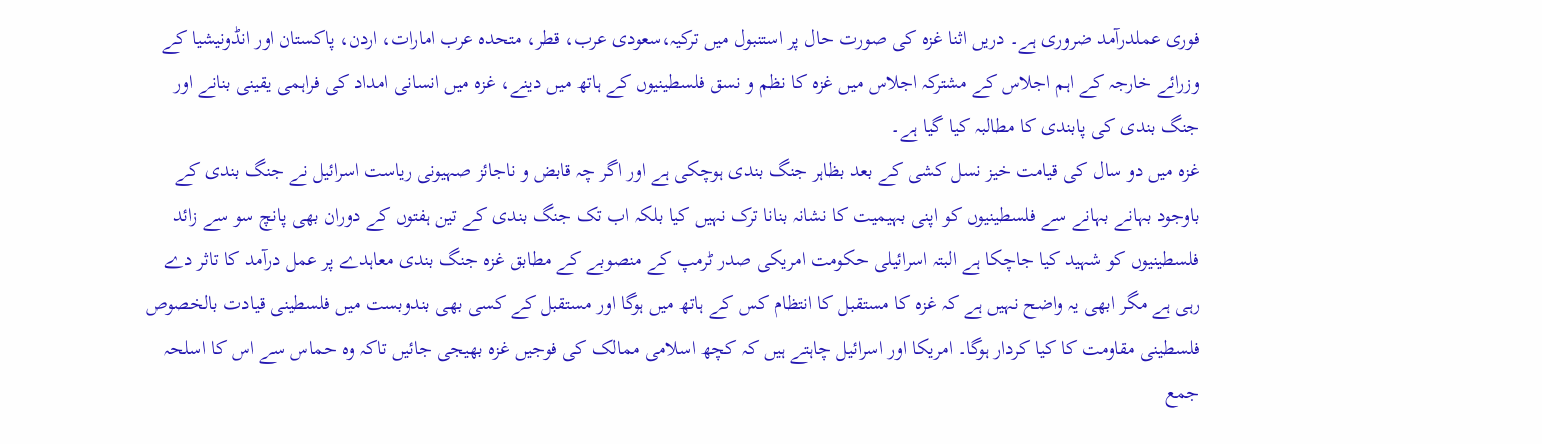فوری عملدرآمد ضروری ہے۔ دریں اثنا غزہ کی صورت حال پر استنبول میں ترکیہ،سعودی عرب، قطر، متحدہ عرب امارات، اردن، پاکستان اور انڈونیشیا کے وزرائے خارجہ کے اہم اجلاس کے مشترکہ اجلاس میں غزہ کا نظم و نسق فلسطینیوں کے ہاتھ میں دینے، غزہ میں انسانی امداد کی فراہمی یقینی بنانے اور جنگ بندی کی پابندی کا مطالبہ کیا گیا ہے۔
غزہ میں دو سال کی قیامت خیز نسل کشی کے بعد بظاہر جنگ بندی ہوچکی ہے اور اگر چہ قابض و ناجائز صہیونی ریاست اسرائیل نے جنگ بندی کے باوجود بہانے بہانے سے فلسطینیوں کو اپنی بہیمیت کا نشانہ بنانا ترک نہیں کیا بلکہ اب تک جنگ بندی کے تین ہفتوں کے دوران بھی پانچ سو سے زائد فلسطینیوں کو شہید کیا جاچکا ہے البتہ اسرائیلی حکومت امریکی صدر ٹرمپ کے منصوبے کے مطابق غزہ جنگ بندی معاہدے پر عمل درآمد کا تاثر دے رہی ہے مگر ابھی یہ واضح نہیں ہے کہ غزہ کا مستقبل کا انتظام کس کے ہاتھ میں ہوگا اور مستقبل کے کسی بھی بندوبست میں فلسطینی قیادت بالخصوص فلسطینی مقاومت کا کیا کردار ہوگا۔ امریکا اور اسرائیل چاہتے ہیں کہ کچھ اسلامی ممالک کی فوجیں غزہ بھیجی جائیں تاکہ وہ حماس سے اس کا اسلحہ جمع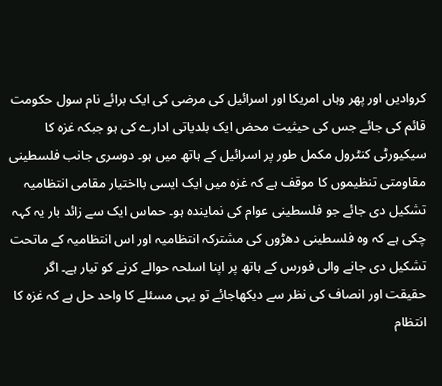کروادیں اور پھر وہاں امریکا اور اسرائیل کی مرضی کی ایک برائے نام سول حکومت قائم کی جائے جس کی حیثیت محض ایک بلدیاتی ادارے کی ہو جبکہ غزہ کا سیکیورٹی کنٹرول مکمل طور پر اسرائیل کے ہاتھ میں ہو۔ دوسری جانب فلسطینی مقاومتی تنظیموں کا موقف ہے کہ غزہ میں ایک ایسی بااختیار مقامی انتظامیہ تشکیل دی جائے جو فلسطینی عوام کی نمایندہ ہو۔ حماس ایک سے زائد بار یہ کہہ چکی ہے کہ وہ فلسطینی دھڑوں کی مشترکہ انتظامیہ اور اس انتظامیہ کے ماتحت تشکیل دی جانے والی فورس کے ہاتھ پر اپنا اسلحہ حوالے کرنے کو تیار ہے۔ اگر حقیقت اور انصاف کی نظر سے دیکھاجائے تو یہی مسئلے کا واحد حل ہے کہ غزہ کا انتظام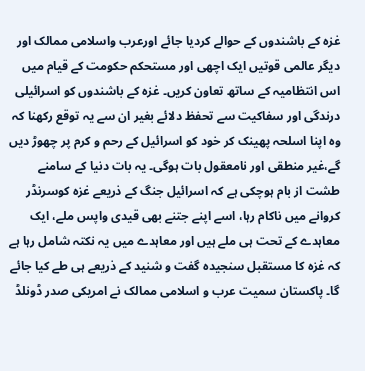غزہ کے باشندوں کے حوالے کردیا جائے اورعرب واسلامی ممالک اور دیگر عالمی قوتیں ایک اچھی اور مستحکم حکومت کے قیام میں اس انتظامیہ کے ساتھ تعاون کریں۔ غزہ کے باشندوں کو اسرائیلی درندگی اور سفاکیت سے تحفظ دلائے بغیر ان سے یہ توقع رکھنا کہ وہ اپنا اسلحہ پھینک کر خود کو اسرائیل کے رحم و کرم پر چھوڑ دیں گے،غیر منطقی اور نامعقول بات ہوگی۔ یہ بات دنیا کے سامنے طشت از بام ہوچکی ہے کہ اسرائیل جنگ کے ذریعے غزہ کوسرنڈر کروانے میں ناکام رہا، اسے اپنے جتنے بھی قیدی واپس ملے، ایک معاہدے کے تحت ہی ملے ہیں اور معاہدے میں یہ نکتہ شامل رہا ہے کہ غزہ کا مستقبل سنجیدہ گفت و شنید کے ذریعے ہی طے کیا جائے گا۔ پاکستان سمیت عرب و اسلامی ممالک نے امریکی صدر ڈونلڈ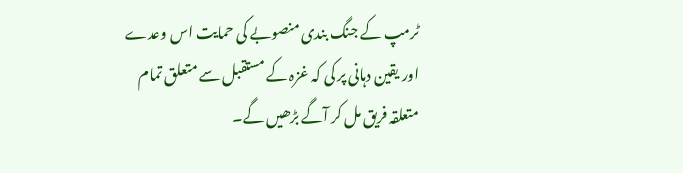ٹرمپ کے جنگ بندی منصوبے کی حمایت اس وعدے اور یقین دہانی پر کی کہ غزہ کے مستقبل سے متعلق تمام متعلقہ فریق مل کر آگے بڑھیں گے۔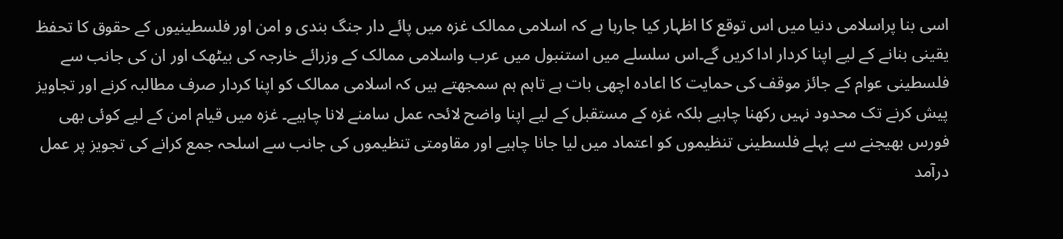اسی بنا پراسلامی دنیا میں اس توقع کا اظہار کیا جارہا ہے کہ اسلامی ممالک غزہ میں پائے دار جنگ بندی و امن اور فلسطینیوں کے حقوق کا تحفظ یقینی بنانے کے لیے اپنا کردار ادا کریں گے۔اس سلسلے میں استنبول میں عرب واسلامی ممالک کے وزرائے خارجہ کی بیٹھک اور ان کی جانب سے فلسطینی عوام کے جائز موقف کی حمایت کا اعادہ اچھی بات ہے تاہم ہم سمجھتے ہیں کہ اسلامی ممالک کو اپنا کردار صرف مطالبہ کرنے اور تجاویز پیش کرنے تک محدود نہیں رکھنا چاہیے بلکہ غزہ کے مستقبل کے لیے اپنا واضح لائحہ عمل سامنے لانا چاہیے۔ غزہ میں قیام امن کے لیے کوئی بھی فورس بھیجنے سے پہلے فلسطینی تنظیموں کو اعتماد میں لیا جانا چاہیے اور مقاومتی تنظیموں کی جانب سے اسلحہ جمع کرانے کی تجویز پر عمل درآمد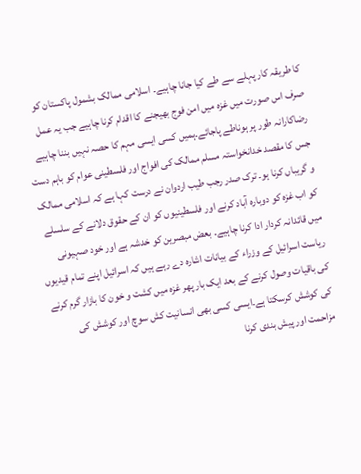کا طریقہ کار پہلے سے طے کیا جانا چاہیے۔ اسلامی ممالک بشمول پاکستان کو صرف اس صورت میں غزہ میں امن فوج بھیجنے کا اقدام کرنا چاہیے جب یہ عمل رضاکارانہ طور پر ہوناطے پاجائے۔ہمیں کسی ایسی مہم کا حصہ نہیں بننا چاہیے جس کا مقصد خدانخواستہ مسلم ممالک کی افواج اور فلسطینی عوام کو باہم دست و گریباں کرنا ہو۔ ترک صدر رجب طیب اردوان نے درست کہا ہے کہ اسلامی ممالک کو اب غزہ کو دوبارہ آباد کرنے اور فلسطینیوں کو ان کے حقوق دلانے کے سلسلے میں قائدانہ کردار ادا کرنا چاہیے۔ بعض مبصرین کو خدشہ ہے اور خود صہیونی ریاست اسرائیل کے وزراء کے بیانات اشارہ دے رہے ہیں کہ اسرائیل اپنے تمام قیدیوں کی باقیات وصول کرنے کے بعد ایک بار پھر غزہ میں کشت و خون کا بازار گرم کرنے کی کوشش کرسکتا ہے۔ایسی کسی بھی انسانیت کش سوچ اور کوشش کی مزاحمت اور پیش بندی کرنا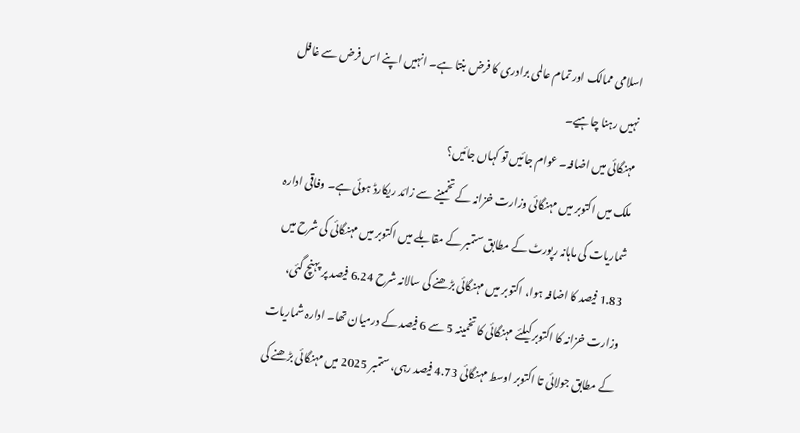اسلامی ممالک اور تمام عالمی برادری کا فرض بنتا ہے۔ انہیں اپنے اس فرض سے غافل نہیں رہنا چاہیے۔
مہنگائی میں اضافہ۔ عوام جائیں تو کہاں جائیں؟
ملک میں اکتوبر میں مہنگائی وزارت خزانہ کے تخمینے سے زائد ریکارڈ ہوئی ہے۔ وفاقی ادارہ شماریات کی ماہانہ رپورٹ کے مطابق ستمبر کے مقابلے میں اکتوبر میں مہنگائی کی شرح میں 1.83 فیصد کا اضافہ ہوا، اکتوبر میں مہنگائی بڑھنے کی سالانہ شرح 6.24 فیصد پر پہنچ گئی، وزارت خزانہ کا اکتوبر کیلئے مہنگائی کا تخمینہ 5 سے 6 فیصد کے درمیان تھا۔ ادارہ شماریات کے مطابق جولائی تا اکتوبر اوسط مہنگائی 4.73 فیصد رہی، ستمبر 2025 میں مہنگائی بڑھنے کی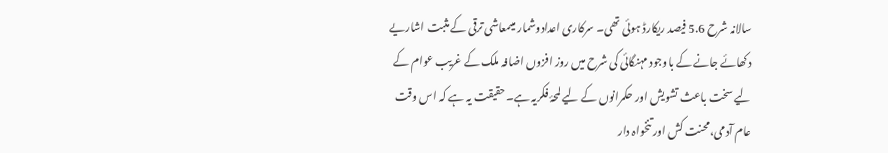سالانہ شرح 5.6 فیصد ریکارڈ ہوئی تھی۔ سرکاری اعدادوشمار میںمعاشی ترقی کے مثبت اشاریے دکھائے جانے کے باوجود مہنگائی کی شرح میں روز افزوں اضافہ ملک کے غریب عوام کے لیے سخت باعث تشویش اور حکمرانوں کے لیے لمحۂ فکریہ ہے۔حقیقت یہ ہے کہ اس وقت عام آدمی،محنت کش اور تنخواہ دار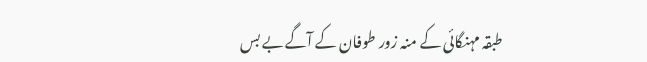طبقہ مہنگائی کے منہ زور طوفان کے آگے بے بس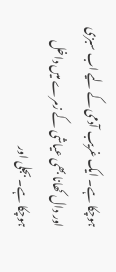ہوچکا ہے۔ ایک غریب آدمی کے لیے اب سبزی اور دال کھانا بھی عیاشی کے زمرے میں داخل ہوچکا ہے۔ بجلی اور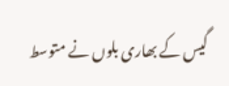گیس کے بھاری بلوں نے متوسط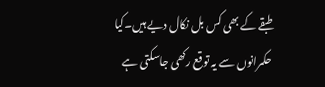طبقے کے بھی کس بل نکال دیے ہیں۔کیا حکمرانوں سے یہ توقع رکھی جاسکتی ہے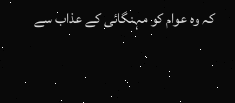کہ وہ عوام کو مہنگائی کے عذاب سے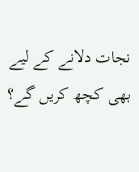نجات دلانے کے لیے بھی کچھ کریں گے؟